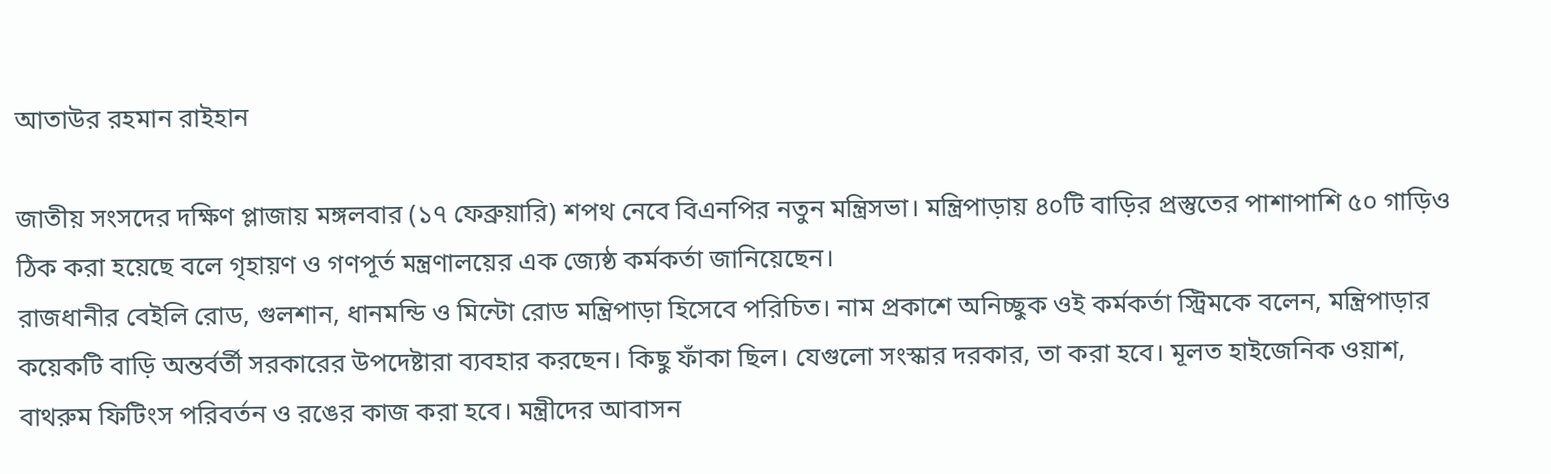আতাউর রহমান রাইহান

জাতীয় সংসদের দক্ষিণ প্লাজায় মঙ্গলবার (১৭ ফেব্রুয়ারি) শপথ নেবে বিএনপির নতুন মন্ত্রিসভা। মন্ত্রিপাড়ায় ৪০টি বাড়ির প্রস্তুতের পাশাপাশি ৫০ গাড়িও ঠিক করা হয়েছে বলে গৃহায়ণ ও গণপূর্ত মন্ত্রণালয়ের এক জ্যেষ্ঠ কর্মকর্তা জানিয়েছেন।
রাজধানীর বেইলি রোড, গুলশান, ধানমন্ডি ও মিন্টো রোড মন্ত্রিপাড়া হিসেবে পরিচিত। নাম প্রকাশে অনিচ্ছুক ওই কর্মকর্তা স্ট্রিমকে বলেন, মন্ত্রিপাড়ার কয়েকটি বাড়ি অন্তর্বর্তী সরকারের উপদেষ্টারা ব্যবহার করছেন। কিছু ফাঁকা ছিল। যেগুলো সংস্কার দরকার, তা করা হবে। মূলত হাইজেনিক ওয়াশ, বাথরুম ফিটিংস পরিবর্তন ও রঙের কাজ করা হবে। মন্ত্রীদের আবাসন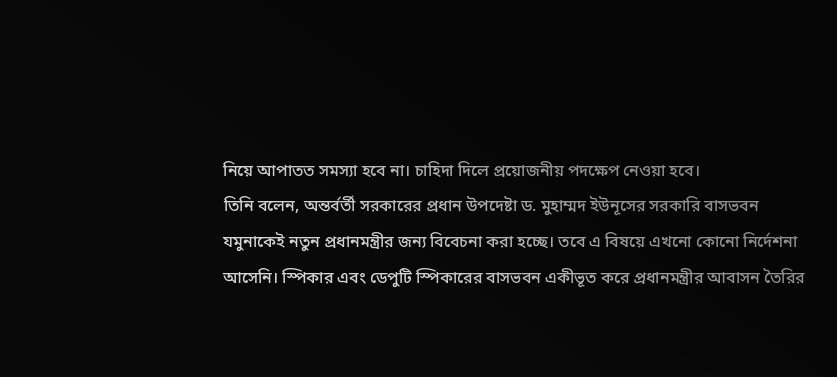নিয়ে আপাতত সমস্যা হবে না। চাহিদা দিলে প্রয়োজনীয় পদক্ষেপ নেওয়া হবে।
তিনি বলেন, অন্তর্বর্তী সরকারের প্রধান উপদেষ্টা ড. মুহাম্মদ ইউনূসের সরকারি বাসভবন যমুনাকেই নতুন প্রধানমন্ত্রীর জন্য বিবেচনা করা হচ্ছে। তবে এ বিষয়ে এখনো কোনো নির্দেশনা আসেনি। স্পিকার এবং ডেপুটি স্পিকারের বাসভবন একীভূত করে প্রধানমন্ত্রীর আবাসন তৈরির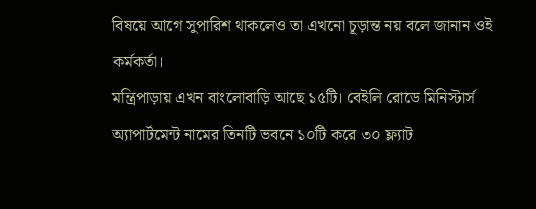বিষয়ে আগে সুপারিশ থাকলেও তা এখনো চূড়ান্ত নয় বলে জানান ওই কর্মকর্তা।
মন্ত্রিপাড়ায় এখন বাংলোবাড়ি আছে ১৫টি। বেইলি রোডে মিনিস্টার্স অ্যাপার্টমেন্ট নামের তিনটি ভবনে ১০টি করে ৩০ ফ্ল্যাট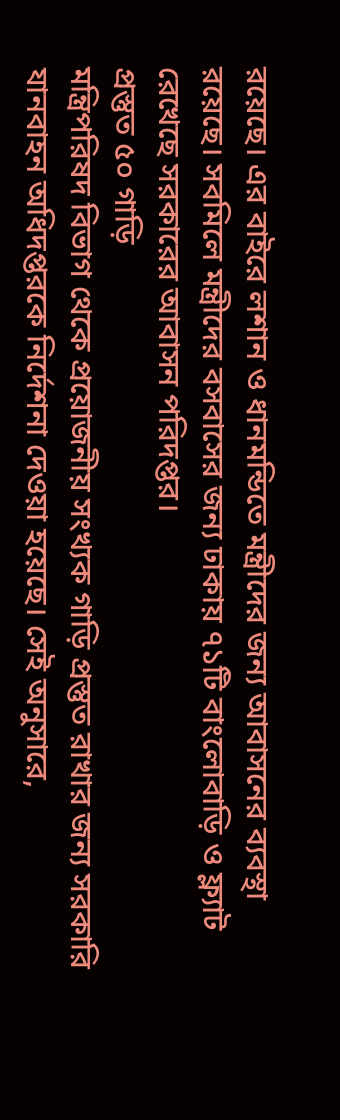রয়েছে। এর বাইরে লশান ও ধানমন্ডিতে মন্ত্রীদের জন্য আবাসনের ব্যবস্থা রয়েছে। সবমিলে মন্ত্রীদের বসবাসের জন্য ঢাকায় ৭১টি বাংলোবাড়ি ও ফ্ল্যাট রেখেছে সরকারের আবাসন পরিদপ্তর।
প্রস্তুত ৫০ গাড়ি
মন্ত্রিপরিষদ বিভাগ থেকে প্রয়োজনীয় সংখ্যক গাড়ি প্রস্তুত রাখার জন্য সরকারি যানবাহন অধিদপ্তরকে নির্দেশনা দেওয়া হয়েছে। সেই অনুসারে,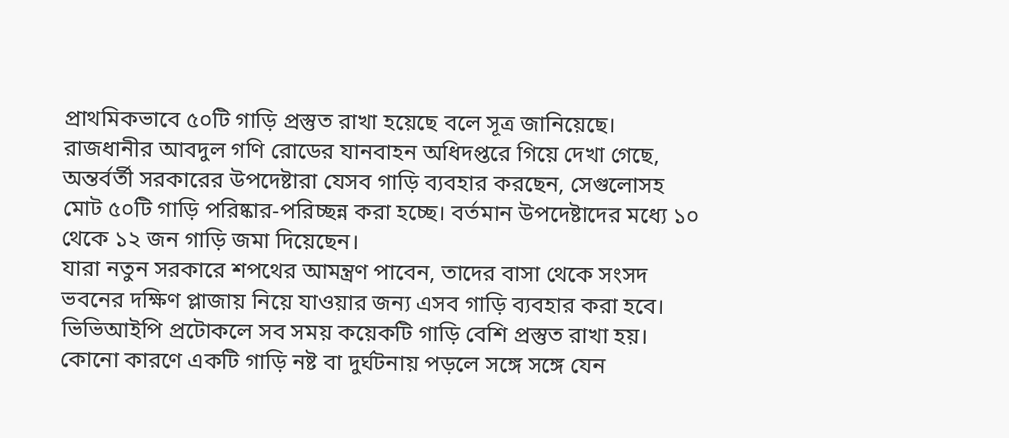প্রাথমিকভাবে ৫০টি গাড়ি প্রস্তুত রাখা হয়েছে বলে সূত্র জানিয়েছে।
রাজধানীর আবদুল গণি রোডের যানবাহন অধিদপ্তরে গিয়ে দেখা গেছে, অন্তর্বর্তী সরকারের উপদেষ্টারা যেসব গাড়ি ব্যবহার করছেন, সেগুলোসহ মোট ৫০টি গাড়ি পরিষ্কার-পরিচ্ছন্ন করা হচ্ছে। বর্তমান উপদেষ্টাদের মধ্যে ১০ থেকে ১২ জন গাড়ি জমা দিয়েছেন।
যারা নতুন সরকারে শপথের আমন্ত্রণ পাবেন, তাদের বাসা থেকে সংসদ ভবনের দক্ষিণ প্লাজায় নিয়ে যাওয়ার জন্য এসব গাড়ি ব্যবহার করা হবে। ভিভিআইপি প্রটোকলে সব সময় কয়েকটি গাড়ি বেশি প্রস্তুত রাখা হয়। কোনো কারণে একটি গাড়ি নষ্ট বা দুর্ঘটনায় পড়লে সঙ্গে সঙ্গে যেন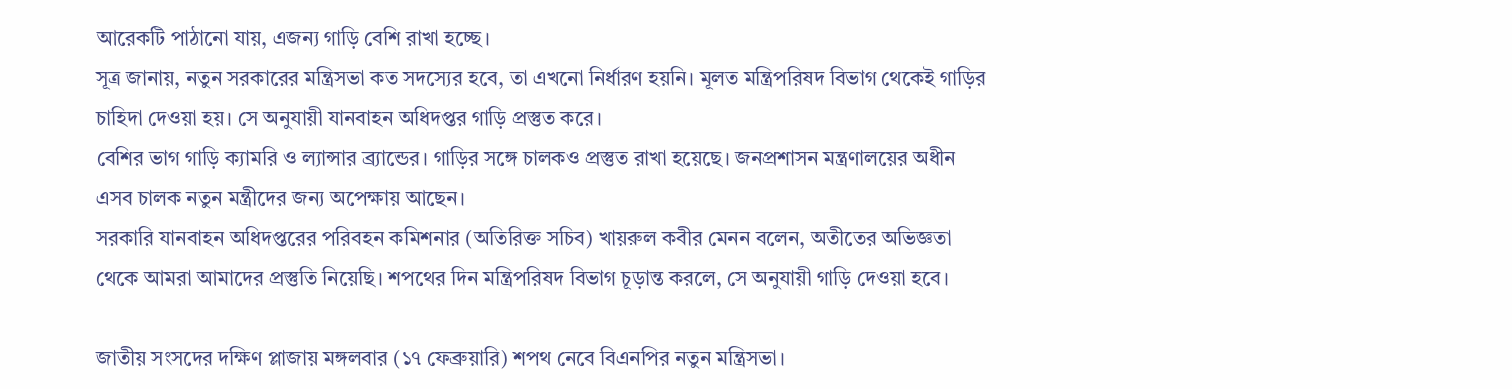আরেকটি পাঠানো যায়, এজন্য গাড়ি বেশি রাখা হচ্ছে।
সূত্র জানায়, নতুন সরকারের মন্ত্রিসভা কত সদস্যের হবে, তা এখনো নির্ধারণ হয়নি। মূলত মন্ত্রিপরিষদ বিভাগ থেকেই গাড়ির চাহিদা দেওয়া হয়। সে অনুযায়ী যানবাহন অধিদপ্তর গাড়ি প্রস্তুত করে।
বেশির ভাগ গাড়ি ক্যামরি ও ল্যান্সার ব্র্যান্ডের। গাড়ির সঙ্গে চালকও প্রস্তুত রাখা হয়েছে। জনপ্রশাসন মন্ত্রণালয়ের অধীন এসব চালক নতুন মন্ত্রীদের জন্য অপেক্ষায় আছেন।
সরকারি যানবাহন অধিদপ্তরের পরিবহন কমিশনার (অতিরিক্ত সচিব) খায়রুল কবীর মেনন বলেন, অতীতের অভিজ্ঞতা থেকে আমরা আমাদের প্রস্তুতি নিয়েছি। শপথের দিন মন্ত্রিপরিষদ বিভাগ চূড়ান্ত করলে, সে অনুযায়ী গাড়ি দেওয়া হবে।

জাতীয় সংসদের দক্ষিণ প্লাজায় মঙ্গলবার (১৭ ফেব্রুয়ারি) শপথ নেবে বিএনপির নতুন মন্ত্রিসভা।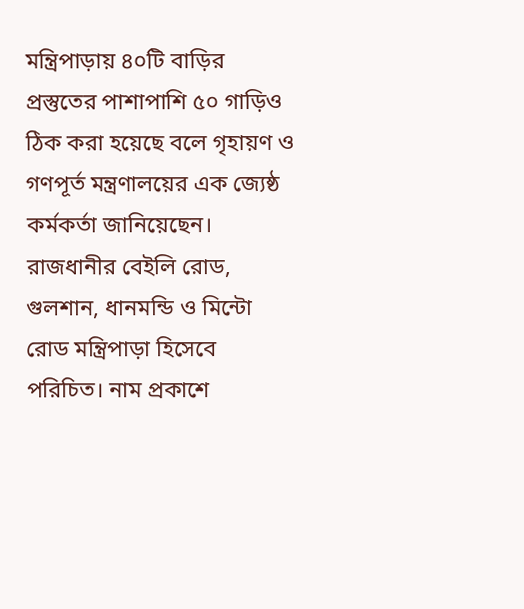মন্ত্রিপাড়ায় ৪০টি বাড়ির প্রস্তুতের পাশাপাশি ৫০ গাড়িও ঠিক করা হয়েছে বলে গৃহায়ণ ও গণপূর্ত মন্ত্রণালয়ের এক জ্যেষ্ঠ কর্মকর্তা জানিয়েছেন।
রাজধানীর বেইলি রোড, গুলশান, ধানমন্ডি ও মিন্টো রোড মন্ত্রিপাড়া হিসেবে পরিচিত। নাম প্রকাশে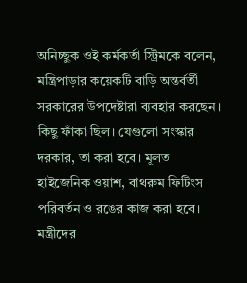অনিচ্ছুক ওই কর্মকর্তা স্ট্রিমকে বলেন, মন্ত্রিপাড়ার কয়েকটি বাড়ি অন্তর্বর্তী সরকারের উপদেষ্টারা ব্যবহার করছেন। কিছু ফাঁকা ছিল। যেগুলো সংস্কার দরকার, তা করা হবে। মূলত হাইজেনিক ওয়াশ, বাথরুম ফিটিংস পরিবর্তন ও রঙের কাজ করা হবে। মন্ত্রীদের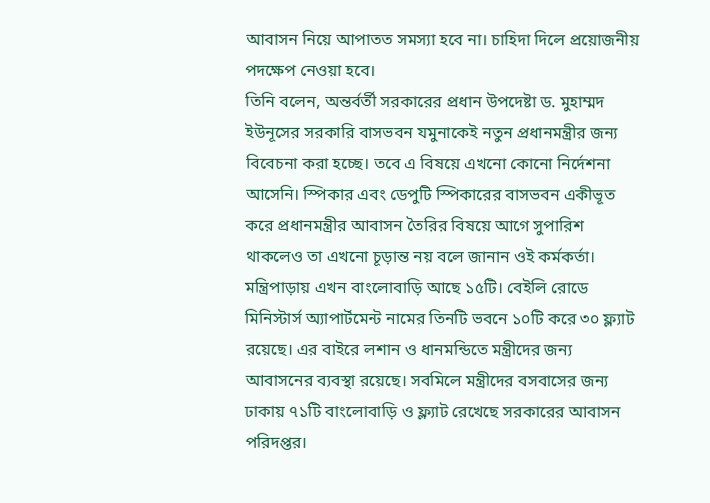আবাসন নিয়ে আপাতত সমস্যা হবে না। চাহিদা দিলে প্রয়োজনীয় পদক্ষেপ নেওয়া হবে।
তিনি বলেন, অন্তর্বর্তী সরকারের প্রধান উপদেষ্টা ড. মুহাম্মদ ইউনূসের সরকারি বাসভবন যমুনাকেই নতুন প্রধানমন্ত্রীর জন্য বিবেচনা করা হচ্ছে। তবে এ বিষয়ে এখনো কোনো নির্দেশনা আসেনি। স্পিকার এবং ডেপুটি স্পিকারের বাসভবন একীভূত করে প্রধানমন্ত্রীর আবাসন তৈরির বিষয়ে আগে সুপারিশ থাকলেও তা এখনো চূড়ান্ত নয় বলে জানান ওই কর্মকর্তা।
মন্ত্রিপাড়ায় এখন বাংলোবাড়ি আছে ১৫টি। বেইলি রোডে মিনিস্টার্স অ্যাপার্টমেন্ট নামের তিনটি ভবনে ১০টি করে ৩০ ফ্ল্যাট রয়েছে। এর বাইরে লশান ও ধানমন্ডিতে মন্ত্রীদের জন্য আবাসনের ব্যবস্থা রয়েছে। সবমিলে মন্ত্রীদের বসবাসের জন্য ঢাকায় ৭১টি বাংলোবাড়ি ও ফ্ল্যাট রেখেছে সরকারের আবাসন পরিদপ্তর।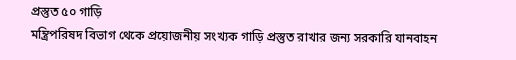প্রস্তুত ৫০ গাড়ি
মন্ত্রিপরিষদ বিভাগ থেকে প্রয়োজনীয় সংখ্যক গাড়ি প্রস্তুত রাখার জন্য সরকারি যানবাহন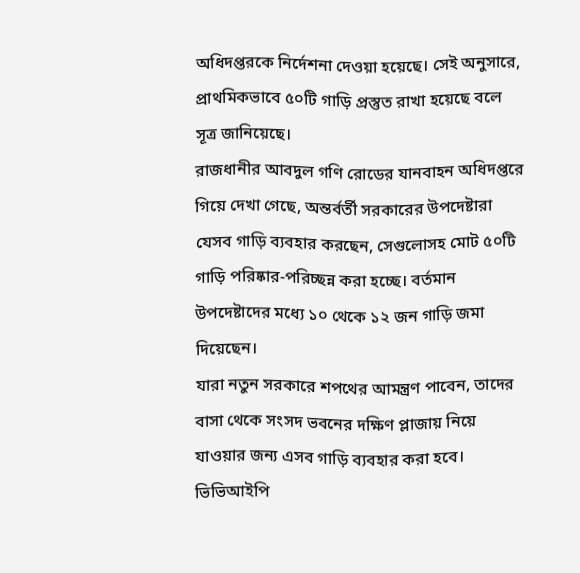অধিদপ্তরকে নির্দেশনা দেওয়া হয়েছে। সেই অনুসারে, প্রাথমিকভাবে ৫০টি গাড়ি প্রস্তুত রাখা হয়েছে বলে সূত্র জানিয়েছে।
রাজধানীর আবদুল গণি রোডের যানবাহন অধিদপ্তরে গিয়ে দেখা গেছে, অন্তর্বর্তী সরকারের উপদেষ্টারা যেসব গাড়ি ব্যবহার করছেন, সেগুলোসহ মোট ৫০টি গাড়ি পরিষ্কার-পরিচ্ছন্ন করা হচ্ছে। বর্তমান উপদেষ্টাদের মধ্যে ১০ থেকে ১২ জন গাড়ি জমা দিয়েছেন।
যারা নতুন সরকারে শপথের আমন্ত্রণ পাবেন, তাদের বাসা থেকে সংসদ ভবনের দক্ষিণ প্লাজায় নিয়ে যাওয়ার জন্য এসব গাড়ি ব্যবহার করা হবে। ভিভিআইপি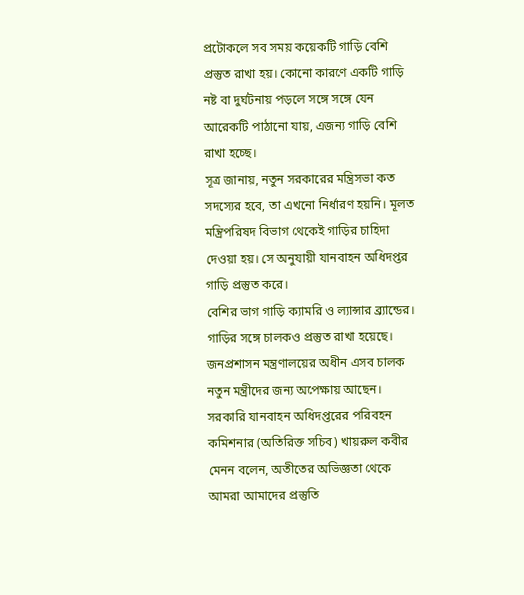প্রটোকলে সব সময় কয়েকটি গাড়ি বেশি প্রস্তুত রাখা হয়। কোনো কারণে একটি গাড়ি নষ্ট বা দুর্ঘটনায় পড়লে সঙ্গে সঙ্গে যেন আরেকটি পাঠানো যায়, এজন্য গাড়ি বেশি রাখা হচ্ছে।
সূত্র জানায়, নতুন সরকারের মন্ত্রিসভা কত সদস্যের হবে, তা এখনো নির্ধারণ হয়নি। মূলত মন্ত্রিপরিষদ বিভাগ থেকেই গাড়ির চাহিদা দেওয়া হয়। সে অনুযায়ী যানবাহন অধিদপ্তর গাড়ি প্রস্তুত করে।
বেশির ভাগ গাড়ি ক্যামরি ও ল্যান্সার ব্র্যান্ডের। গাড়ির সঙ্গে চালকও প্রস্তুত রাখা হয়েছে। জনপ্রশাসন মন্ত্রণালয়ের অধীন এসব চালক নতুন মন্ত্রীদের জন্য অপেক্ষায় আছেন।
সরকারি যানবাহন অধিদপ্তরের পরিবহন কমিশনার (অতিরিক্ত সচিব) খায়রুল কবীর মেনন বলেন, অতীতের অভিজ্ঞতা থেকে আমরা আমাদের প্রস্তুতি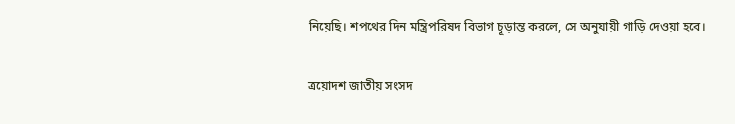নিয়েছি। শপথের দিন মন্ত্রিপরিষদ বিভাগ চূড়ান্ত করলে, সে অনুযায়ী গাড়ি দেওয়া হবে।

ত্রয়োদশ জাতীয় সংসদ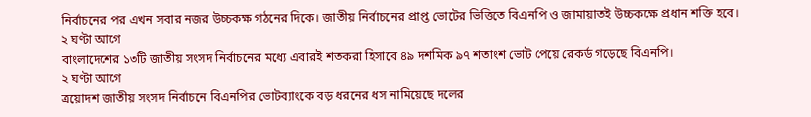নির্বাচনের পর এখন সবার নজর উচ্চকক্ষ গঠনের দিকে। জাতীয় নির্বাচনের প্রাপ্ত ভোটের ভিত্তিতে বিএনপি ও জামায়াতই উচ্চকক্ষে প্রধান শক্তি হবে।
২ ঘণ্টা আগে
বাংলাদেশের ১৩টি জাতীয় সংসদ নির্বাচনের মধ্যে এবারই শতকরা হিসাবে ৪৯ দশমিক ৯৭ শতাংশ ভোট পেয়ে রেকর্ড গড়েছে বিএনপি।
২ ঘণ্টা আগে
ত্রয়োদশ জাতীয় সংসদ নির্বাচনে বিএনপির ভোটব্যাংকে বড় ধরনের ধস নামিয়েছে দলের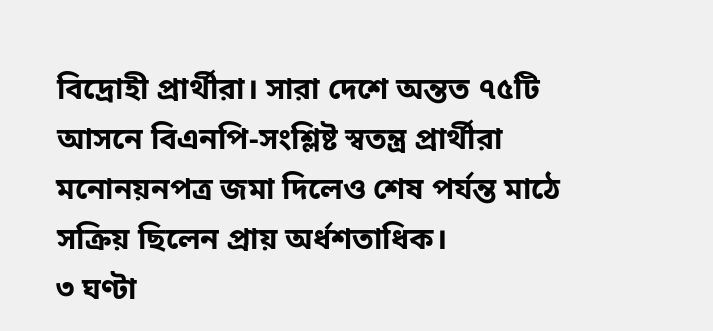বিদ্রোহী প্রার্থীরা। সারা দেশে অন্তত ৭৫টি আসনে বিএনপি-সংশ্লিষ্ট স্বতন্ত্র প্রার্থীরা মনোনয়নপত্র জমা দিলেও শেষ পর্যন্ত মাঠে সক্রিয় ছিলেন প্রায় অর্ধশতাধিক।
৩ ঘণ্টা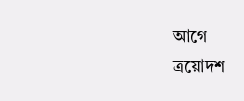আগে
ত্রয়োদশ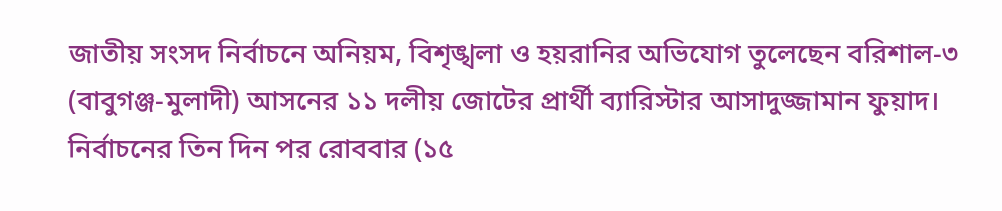জাতীয় সংসদ নির্বাচনে অনিয়ম, বিশৃঙ্খলা ও হয়রানির অভিযোগ তুলেছেন বরিশাল-৩ (বাবুগঞ্জ-মুলাদী) আসনের ১১ দলীয় জোটের প্রার্থী ব্যারিস্টার আসাদুজ্জামান ফুয়াদ। নির্বাচনের তিন দিন পর রোববার (১৫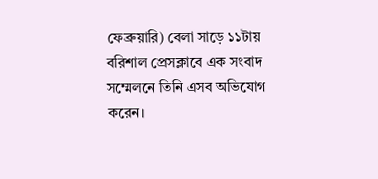ফেব্রুয়ারি) বেলা সাড়ে ১১টায় বরিশাল প্রেসক্লাবে এক সংবাদ সম্মেলনে তিনি এসব অভিযোগ করেন।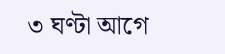৩ ঘণ্টা আগে